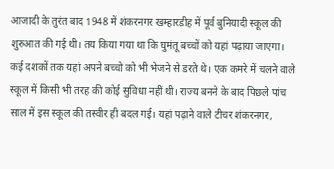आजादी के तुरंत बाद 1948 में शंकरनगर खम्हारडीह में पूर्व बुनियादी स्कूल की शुरुआत की गई थी। तय किया गया था कि घुमंतू बच्चों को यहां पढ़ाया जाएगा। कई दशकों तक यहां अपने बच्चो को भी भेजने से डरते थे। एक कमरे में चलने वाले स्कूल में किसी भी तरह की कोई सुविधा नहीं थी। राज्य बनने के बाद पिछले पांच साल में इस स्कूल की तस्वीर ही बदल गई। यहां पढ़ाने वाले टीचर शंकरनगर,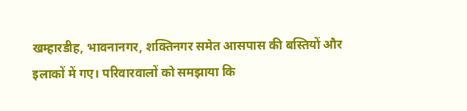खम्हारडीह, भावनानगर, शक्तिनगर समेत आसपास की बस्तियों और इलाकों में गए। परिवारवालों को समझाया कि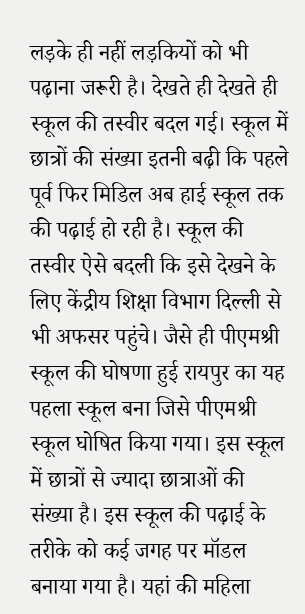लड़के ही नहीं लड़कियों को भी पढ़ाना जरूरी है। देखते ही देखते ही स्कूल की तस्वीर बदल गई। स्कूल में छात्रों की संख्या इतनी बढ़ी कि पहले पूर्व फिर मिडिल अब हाई स्कूल तक की पढ़ाई हो रही है। स्कूल की तस्वीर ऐसे बदली कि इसे देखने के लिए केंद्रीय शिक्षा विभाग दिल्ली से भी अफसर पहुंचे। जैसे ही पीएमश्री स्कूल की घोषणा हुई रायपुर का यह पहला स्कूल बना जिसे पीएमश्री स्कूल घोषित किया गया। इस स्कूल में छात्रों से ज्यादा छात्राओं की संख्या है। इस स्कूल की पढ़ाई के तरीके को कई जगह पर मॉडल बनाया गया है। यहां की महिला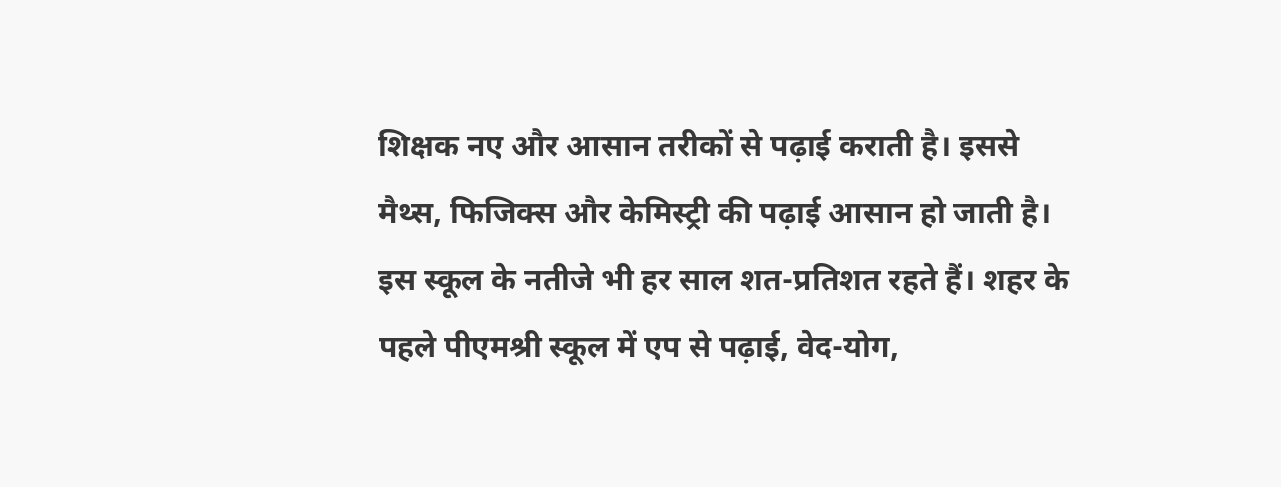शिक्षक नए और आसान तरीकों से पढ़ाई कराती है। इससे मैथ्स, फिजिक्स और केमिस्ट्री की पढ़ाई आसान हो जाती है। इस स्कूल के नतीजे भी हर साल शत-प्रतिशत रहते हैं। शहर के पहले पीएमश्री स्कूल में एप से पढ़ाई, वेद-योग,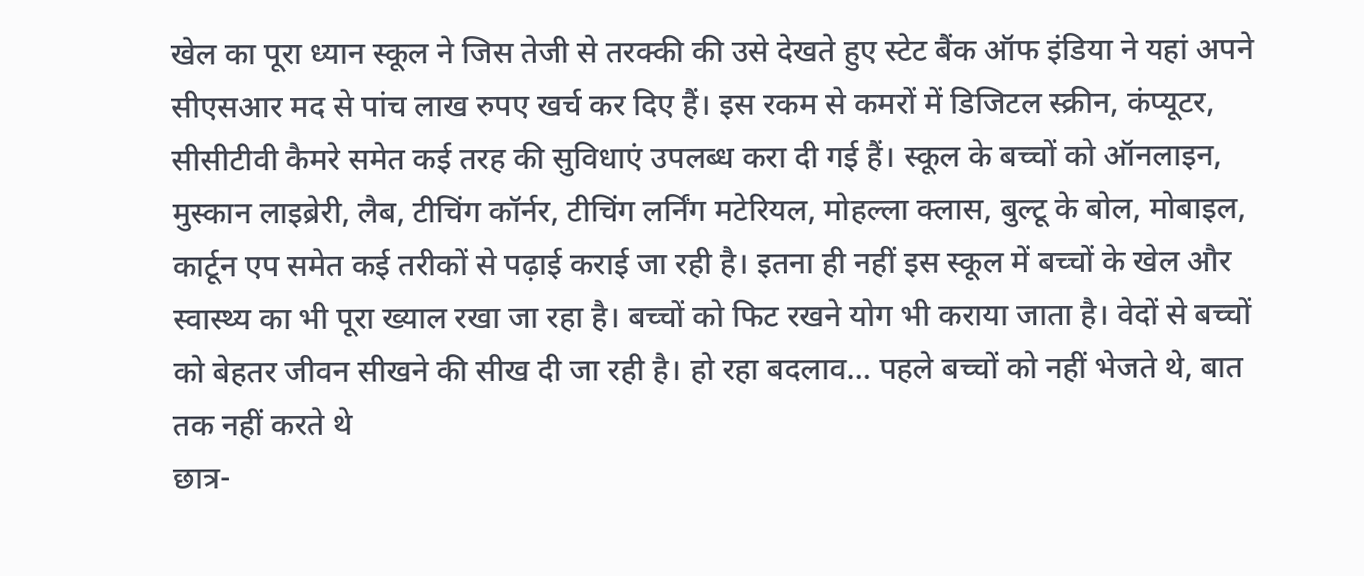खेल का पूरा ध्यान स्कूल ने जिस तेजी से तरक्की की उसे देखते हुए स्टेट बैंक ऑफ इंडिया ने यहां अपने सीएसआर मद से पांच लाख रुपए खर्च कर दिए हैं। इस रकम से कमरों में डिजिटल स्क्रीन, कंप्यूटर, सीसीटीवी कैमरे समेत कई तरह की सुविधाएं उपलब्ध करा दी गई हैं। स्कूल के बच्चों को ऑनलाइन, मुस्कान लाइब्रेरी, लैब, टीचिंग कॉर्नर, टीचिंग लर्निंग मटेरियल, मोहल्ला क्लास, बुल्टू के बोल, मोबाइल, कार्टून एप समेत कई तरीकों से पढ़ाई कराई जा रही है। इतना ही नहीं इस स्कूल में बच्चों के खेल और स्वास्थ्य का भी पूरा ख्याल रखा जा रहा है। बच्चों को फिट रखने योग भी कराया जाता है। वेदों से बच्चों को बेहतर जीवन सीखने की सीख दी जा रही है। हो रहा बदलाव… पहले बच्चों को नहीं भेजते थे, बात तक नहीं करते थे
छात्र-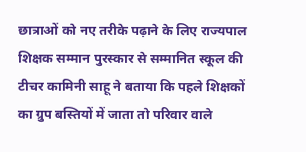छात्राओं को नए तरीके पढ़ाने के लिए राज्यपाल शिक्षक सम्मान पुरस्कार से सम्मानित स्कूल की टीचर कामिनी साहू ने बताया कि पहले शिक्षकों का ग्रुप बस्तियों में जाता तो परिवार वाले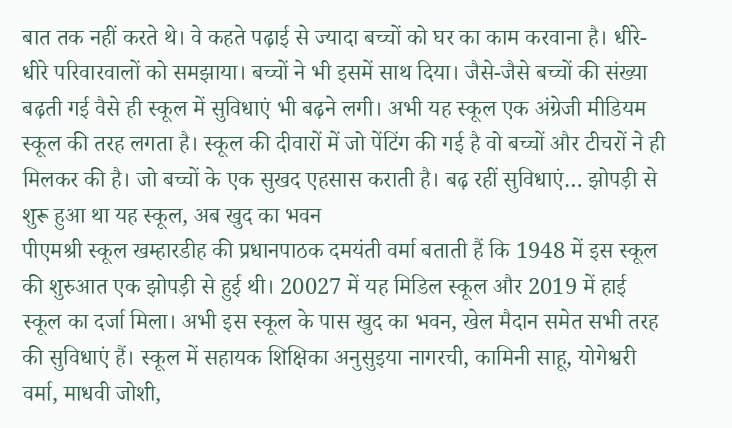बात तक नहीं करते थे। वे कहते पढ़ाई से ज्यादा बच्चों को घर का काम करवाना है। धीरे-धीरे परिवारवालों को समझाया। बच्चों ने भी इसमें साथ दिया। जैसे-जैसे बच्चों की संख्या बढ़ती गई वैसे ही स्कूल में सुविधाएं भी बढ़ने लगी। अभी यह स्कूल एक अंग्रेजी मीडियम स्कूल की तरह लगता है। स्कूल की दीवारों में जो पेंटिंग की गई है वो बच्चों और टीचरों ने ही मिलकर की है। जो बच्चों के एक सुखद एहसास कराती है। बढ़ रहीं सुविधाएं… झोपड़ी से शुरू हुआ था यह स्कूल, अब खुद का भवन
पीएमश्री स्कूल खम्हारडीह की प्रधानपाठक दमयंती वर्मा बताती हैं कि 1948 में इस स्कूल की शुरुआत एक झोपड़ी से हुई थी। 20027 में यह मिडिल स्कूल और 2019 में हाई स्कूल का दर्जा मिला। अभी इस स्कूल के पास खुद का भवन, खेल मैदान समेत सभी तरह की सुविधाएं हैं। स्कूल में सहायक शिक्षिका अनुसुइया नागरची, कामिनी साहू, योगेश्वरी वर्मा, माधवी जोशी,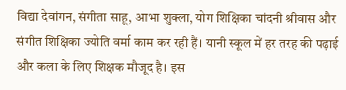विद्या देवांगन, संगीता साहू, आभा शुक्ला, योग शिक्षिका चांदनी श्रीवास और संगीत शिक्षिका ज्योति वर्मा काम कर रही हैं। यानी स्कूल में हर तरह की पढ़ाई और कला के लिए शिक्षक मौजूद है। इस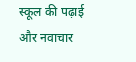स्कूल की पढ़ाई और नवाचार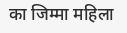का जिम्मा महिला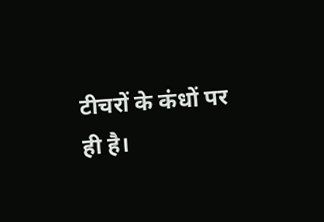टीचरों के कंधों पर ही है।